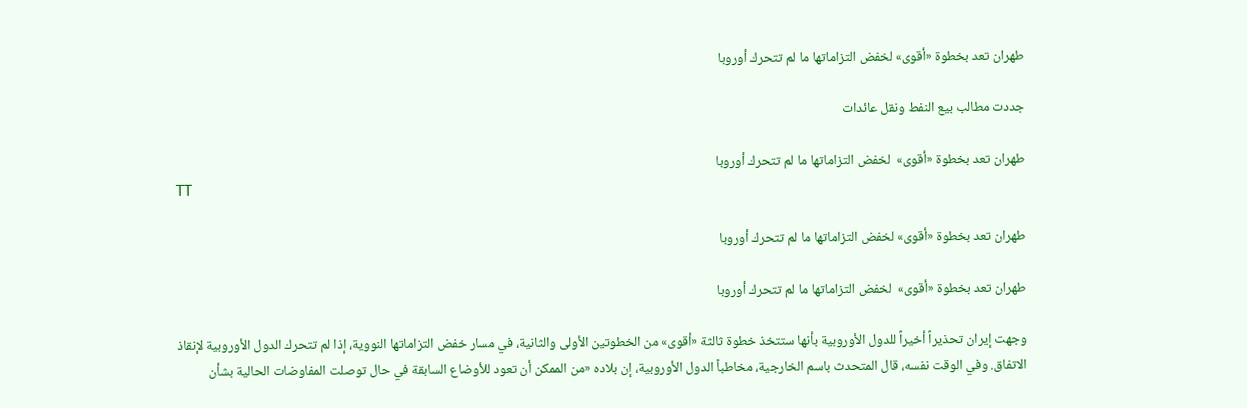طهران تعد بخطوة «أقوى» لخفض التزاماتها ما لم تتحرك أوروبا

جددت مطالب بيع النفط ونقل عائدات

طهران تعد بخطوة «أقوى»  لخفض التزاماتها ما لم تتحرك أوروبا
TT

طهران تعد بخطوة «أقوى» لخفض التزاماتها ما لم تتحرك أوروبا

طهران تعد بخطوة «أقوى»  لخفض التزاماتها ما لم تتحرك أوروبا

وجهت إيران تحذيراً أخيراً للدول الأوروبية بأنها ستتخذ خطوة ثالثة «أقوى» من الخطوتين الأولى والثانية، في مسار خفض التزاماتها النووية، إذا لم تتحرك الدول الأوروبية لإنقاذ الاتفاق. وفي الوقت نفسه، قال المتحدث باسم الخارجية، مخاطباً الدول الأوروبية، إن بلاده «من الممكن أن تعود للأوضاع السابقة في حال توصلت المفاوضات الحالية بشأن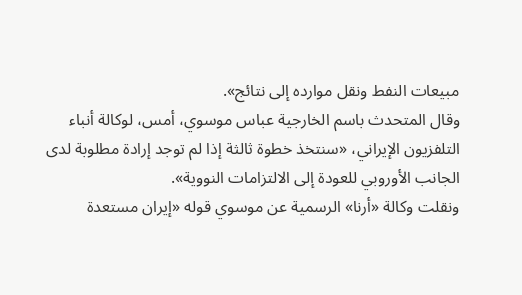مبيعات النفط ونقل موارده إلى نتائج».
وقال المتحدث باسم الخارجية عباس موسوي، أمس، لوكالة أنباء التلفزيون الإيراني، «سنتخذ خطوة ثالثة إذا لم توجد إرادة مطلوبة لدى الجانب الأوروبي للعودة إلى الالتزامات النووية».
ونقلت وكالة «أرنا» الرسمية عن موسوي قوله «إيران مستعدة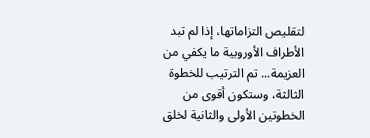لتقليص التزاماتها، إذا لم تبد الأطراف الأوروبية ما يكفي من العزيمة... تم الترتيب للخطوة الثالثة، وستكون أقوى من الخطوتين الأولى والثانية لخلق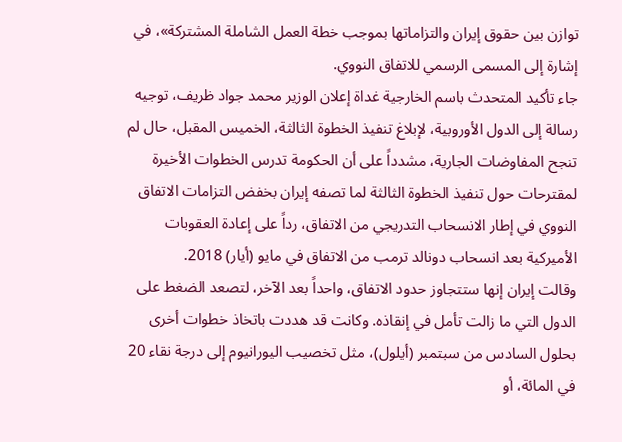توازن بين حقوق إيران والتزاماتها بموجب خطة العمل الشاملة المشتركة»، في إشارة إلى المسمى الرسمي للاتفاق النووي.
جاء تأكيد المتحدث باسم الخارجية غداة إعلان الوزير محمد جواد ظريف، توجيه رسالة إلى الدول الأوروبية، لإبلاغ تنفيذ الخطوة الثالثة، الخميس المقبل، حال لم تنجح المفاوضات الجارية، مشدداً على أن الحكومة تدرس الخطوات الأخيرة لمقترحات حول تنفيذ الخطوة الثالثة لما تصفه إيران بخفض التزامات الاتفاق النووي في إطار الانسحاب التدريجي من الاتفاق، رداً على إعادة العقوبات الأميركية بعد انسحاب دونالد ترمب من الاتفاق في مايو (أيار) 2018.
وقالت إيران إنها ستتجاوز حدود الاتفاق، واحداً بعد الآخر، لتصعد الضغط على الدول التي ما زالت تأمل في إنقاذه. وكانت قد هددت باتخاذ خطوات أخرى بحلول السادس من سبتمبر (أيلول)، مثل تخصيب اليورانيوم إلى درجة نقاء 20 في المائة، أو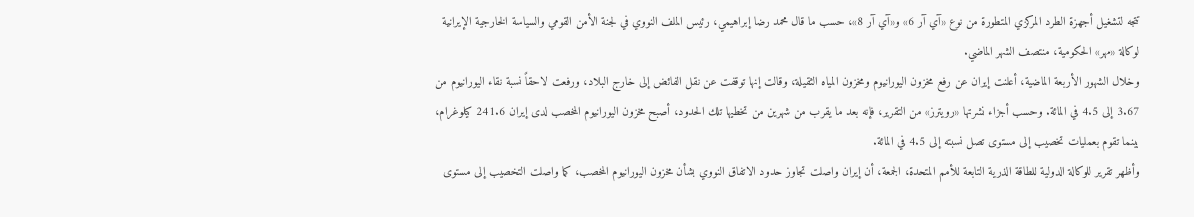تتجه لتشغيل أجهزة الطرد المركزي المتطورة من نوع «آي آر 6» و«آي آر 8»، حسب ما قال محمد رضا إبراهيمي، رئيس الملف النووي في لجنة الأمن القومي والسياسة الخارجية الإيرانية لوکالة «مهر» الحكومية، منتصف الشهر الماضي.
وخلال الشهور الأربعة الماضية، أعلنت إيران عن رفع مخزون اليورانيوم ومخزون المياه الثقيلة، وقالت إنها توقفت عن نقل الفائض إلى خارج البلاد، ورفعت لاحقاً نسبة نقاء اليورانيوم من 3.67 إلى 4.5 في المائة. وحسب أجزاء نشرتها «رويترز» من التقرير، فإنه بعد ما يقرب من شهرين من تخطيها تلك الحدود، أصبح مخزون اليورانيوم المخصب لدى إيران 241.6 كيلوغرام، بينما تقوم بعمليات تخصيب إلى مستوى تصل نسبته إلى 4.5 في المائة.
وأظهر تقرير للوكالة الدولية للطاقة الذرية التابعة للأمم المتحدة، الجمعة، أن إيران واصلت تجاوز حدود الاتفاق النووي بشأن مخزون اليورانيوم المخصب، كما واصلت التخصيب إلى مستوى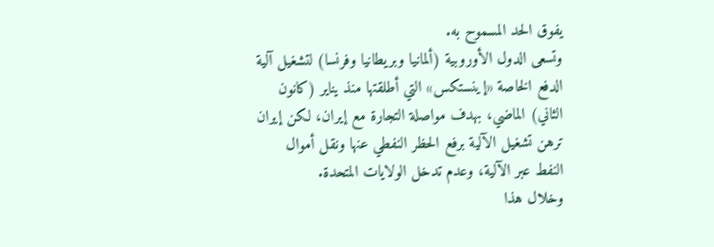يفوق الحد المسموح به.
وتسعى الدول الأوروبية (ألمانيا وبريطانيا وفرنسا) لتشغيل آلية الدفع الخاصة «إينستكس» التي أطلقتها منذ يناير (كانون الثاني) الماضي، بهدف مواصلة التجارة مع إيران، لكن إيران ترهن تشغيل الآلية برفع الحظر النفطي عنها ونقل أموال النفط عبر الآلية، وعدم تدخل الولايات المتحدة.
وخلال هذا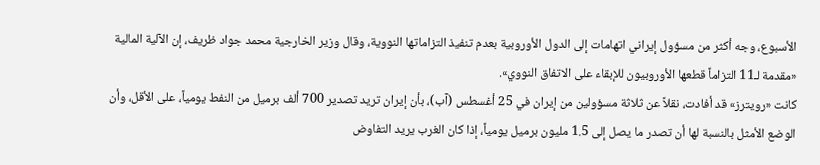الأسبوع، وجه أكثر من مسؤول إيراني اتهامات إلى الدول الأوروبية بعدم تنفيذ التزاماتها النووية، وقال وزير الخارجية محمد جواد ظريف، إن الآلية المالية «مقدمة لـ11 التزاماً قطعها الأوروبيون للإبقاء على الاتفاق النووي».
كانت «رويترز» قد أفادت، نقلاً عن ثلاثة مسؤولين من إيران في 25 أغسطس (آب)، بأن إيران تريد تصدير 700 ألف برميل من النفط يومياً، على الأقل، وأن الوضع الأمثل بالنسبة لها أن تصدر ما يصل إلى 1.5 مليون برميل يومياً، إذا كان الغرب يريد التفاوض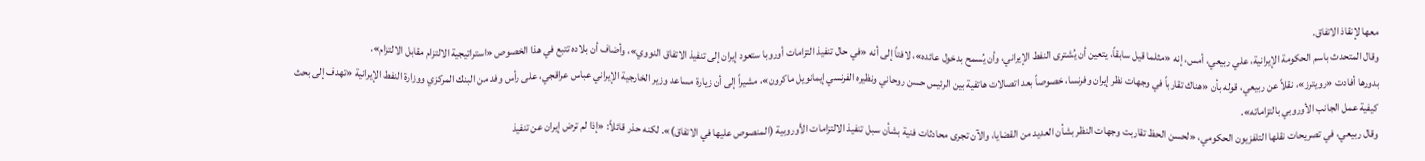معها لإنقاذ الاتفاق.
وقال المتحدث باسم الحكومة الإيرانية، علي ربيعي، أمس، إنه «مثلما قيل سابقاً، يتعين أن يُشترى النفط الإيراني، وأن يُسمح بدخول عائده»، لافتاً إلى أنه «في حال تنفيذ التزامات أوروبا ستعود إيران إلى تنفيذ الاتفاق النووي»، وأضاف أن بلاده تتبع في هذا الخصوص «استراتيجية الالتزام مقابل الالتزام».
بدورها أفادت «رويترز»، نقلاً عن ربيعي، قوله بأن «هناك تقارباً في وجهات نظر إيران وفرنسا، خصوصاً بعد اتصالات هاتفية بين الرئيس حسن روحاني ونظيره الفرنسي إيمانويل ماكرون»، مشيراً إلى أن زيارة مساعد وزير الخارجية الإيراني عباس عراقجي، على رأس وفد من البنك المركزي ووزارة النفط الإيرانية «تهدف إلى بحث كيفية عمل الجانب الأوروبي بالتزاماته».
وقال ربيعي، في تصريحات نقلها التلفزيون الحكومي، «لحسن الحظ تقاربت وجهات النظر بشأن العديد من القضايا، والآن تجرى محادثات فنية بشأن سبل تنفيذ الالتزامات الأوروبية (المنصوص عليها في الاتفاق)». لكنه حذر قائلاً: «إذا لم ترض إيران عن تنفيذ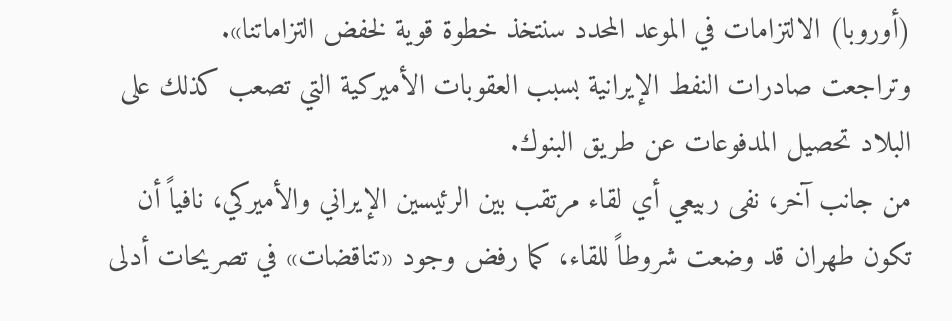(أوروبا) الالتزامات في الموعد المحدد سنتخذ خطوة قوية لخفض التزاماتنا».
وتراجعت صادرات النفط الإيرانية بسبب العقوبات الأميركية التي تصعب كذلك على البلاد تحصيل المدفوعات عن طريق البنوك.
من جانب آخر، نفى ربيعي أي لقاء مرتقب بين الرئيسين الإيراني والأميركي، نافياً أن تكون طهران قد وضعت شروطاً للقاء، كما رفض وجود «تناقضات» في تصريحات أدلى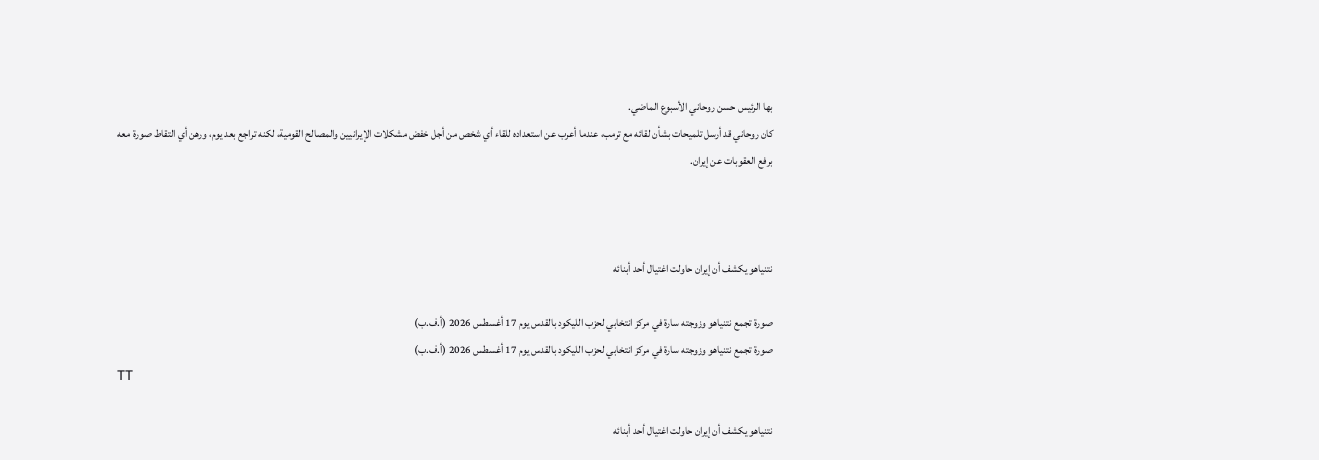بها الرئيس حسن روحاني الأسبوع الماضي.
كان روحاني قد أرسل تلميحات بشأن لقائه مع ترمب، عندما أعرب عن استعداده للقاء أي شخص من أجل خفض مشكلات الإيرانيين والمصالح القومية، لكنه تراجع بعد يوم، ورهن أي التقاط صورة معه برفع العقوبات عن إيران.



نتنياهو يكشف أن إيران حاولت اغتيال أحد أبنائه

صورة تجمع نتنياهو وزوجته سارة في مركز انتخابي لحزب الليكود بالقدس يوم 17 أغسطس 2026 (أ.ف.ب)
صورة تجمع نتنياهو وزوجته سارة في مركز انتخابي لحزب الليكود بالقدس يوم 17 أغسطس 2026 (أ.ف.ب)
TT

نتنياهو يكشف أن إيران حاولت اغتيال أحد أبنائه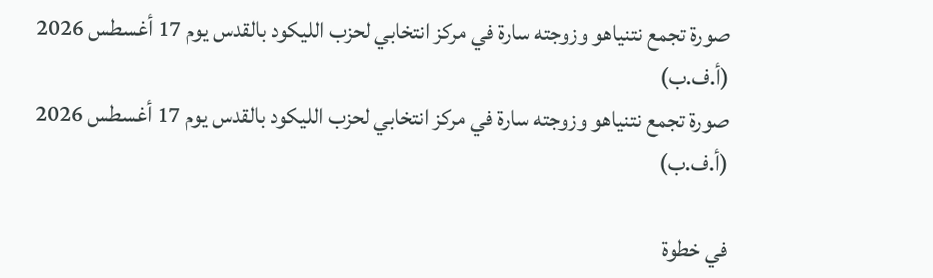صورة تجمع نتنياهو وزوجته سارة في مركز انتخابي لحزب الليكود بالقدس يوم 17 أغسطس 2026 (أ.ف.ب)
صورة تجمع نتنياهو وزوجته سارة في مركز انتخابي لحزب الليكود بالقدس يوم 17 أغسطس 2026 (أ.ف.ب)

في خطوة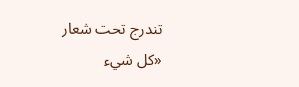تندرج تحت شعار «كل شيء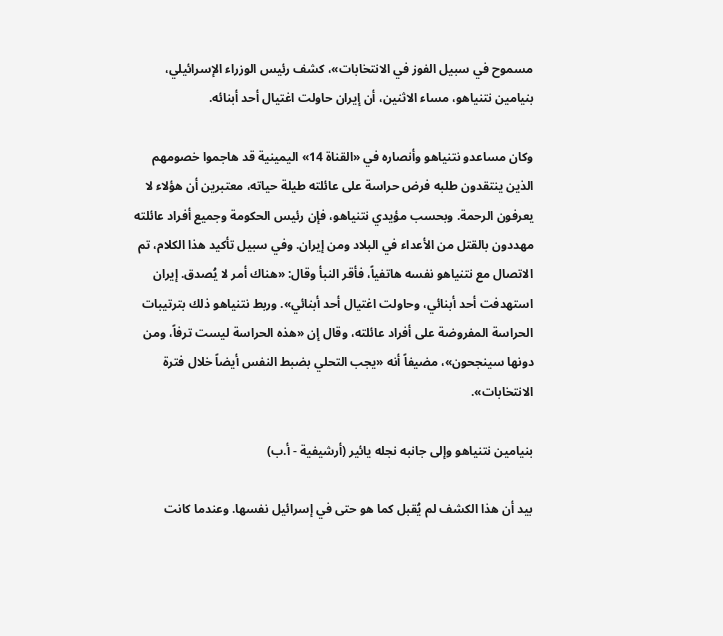مسموح في سبيل الفوز في الانتخابات»، كشف رئيس الوزراء الإسرائيلي، بنيامين نتنياهو، مساء الاثنين، أن إيران حاولت اغتيال أحد أبنائه.

وكان مساعدو نتنياهو وأنصاره في «القناة 14» اليمينية قد هاجموا خصومهم الذين ينتقدون طلبه فرض حراسة على عائلته طيلة حياته، معتبرين أن هؤلاء لا يعرفون الرحمة. وبحسب مؤيدي نتنياهو، فإن رئيس الحكومة وجميع أفراد عائلته مهددون بالقتل من الأعداء في البلاد ومن إيران. وفي سبيل تأكيد هذا الكلام، تم الاتصال مع نتنياهو نفسه هاتفياً، فأقر النبأ وقال: «هناك أمر لا يُصدق. إيران استهدفت أحد أبنائي، وحاولت اغتيال أحد أبنائي». وربط نتنياهو ذلك بترتيبات الحراسة المفروضة على أفراد عائلته، وقال إن «هذه الحراسة ليست ترفاً، ومن دونها سينجحون»، مضيفاً أنه «يجب التحلي بضبط النفس أيضاً خلال فترة الانتخابات».

بنيامين نتنياهو وإلى جانبه نجله يائير (أرشيفية - أ.ب)

بيد أن هذا الكشف لم يُقبل كما هو حتى في إسرائيل نفسها. وعندما كانت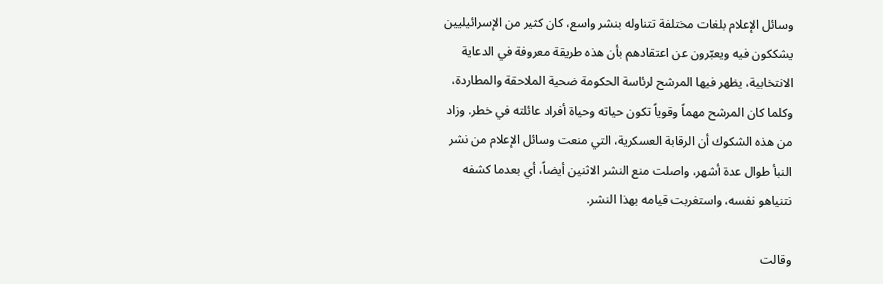وسائل الإعلام بلغات مختلفة تتناوله بنشر واسع، كان كثير من الإسرائيليين يشككون فيه ويعبّرون عن اعتقادهم بأن هذه طريقة معروفة في الدعاية الانتخابية، يظهر فيها المرشح لرئاسة الحكومة ضحية الملاحقة والمطاردة، وكلما كان المرشح مهماً وقوياً تكون حياته وحياة أفراد عائلته في خطر. وزاد من هذه الشكوك أن الرقابة العسكرية، التي منعت وسائل الإعلام من نشر النبأ طوال عدة أشهر، واصلت منع النشر الاثنين أيضاً، أي بعدما كشفه نتنياهو نفسه، واستغربت قيامه بهذا النشر.

وقالت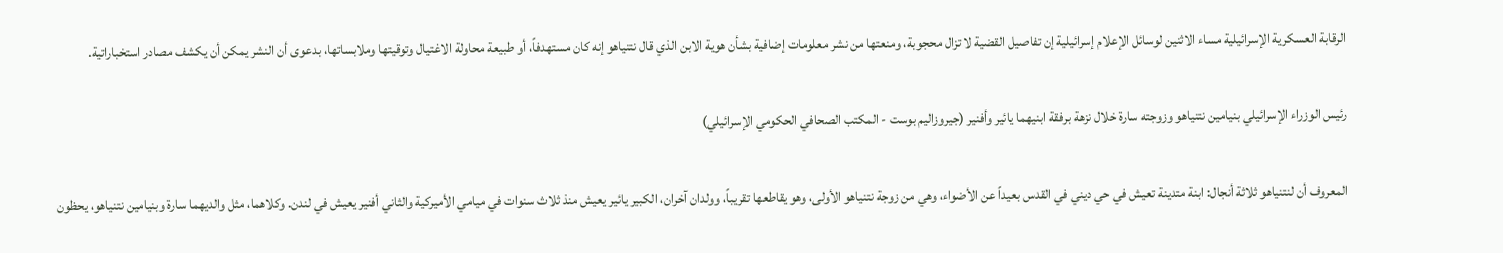الرقابة العسكرية الإسرائيلية مساء الاثنين لوسائل الإعلام إسرائيلية إن تفاصيل القضية لا تزال محجوبة، ومنعتها من نشر معلومات إضافية بشأن هوية الابن الذي قال نتنياهو إنه كان مستهدفاً، أو طبيعة محاولة الاغتيال وتوقيتها وملابساتها، بدعوى أن النشر يمكن أن يكشف مصادر استخباراتية.

رئيس الوزراء الإسرائيلي بنيامين نتنياهو وزوجته سارة خلال نزهة برفقة ابنيهما يائير وأفنير (جيروزاليم بوست - المكتب الصحافي الحكومي الإسرائيلي)

المعروف أن لنتنياهو ثلاثة أنجال: ابنة متدينة تعيش في حي ديني في القدس بعيداً عن الأضواء، وهي من زوجة نتنياهو الأولى، وهو يقاطعها تقريباً، وولدان آخران، الكبير يائير يعيش منذ ثلاث سنوات في ميامي الأميركية والثاني أفنير يعيش في لندن. وكلاهما، مثل والديهما سارة وبنيامين نتنياهو، يحظون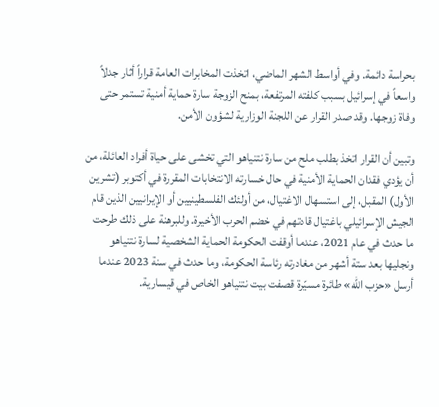بحراسة دائمة. وفي أواسط الشهر الماضي، اتخذت المخابرات العامة قراراً أثار جدلاً واسعاً في إسرائيل بسبب كلفته المرتفعة، بمنح الزوجة سارة حماية أمنية تستمر حتى وفاة زوجها. وقد صدر القرار عن اللجنة الوزارية لشؤون الأمن.

وتبين أن القرار اتخذ بطلب ملح من سارة نتنياهو التي تخشى على حياة أفراد العائلة، من أن يؤدي فقدان الحماية الأمنية في حال خسارته الانتخابات المقررة في أكتوبر (تشرين الأول) المقبل، إلى استسهال الاغتيال، من أولئك الفلسطينيين أو الإيرانيين الذين قام الجيش الإسرائيلي باغتيال قادتهم في خضم الحرب الأخيرة. وللبرهنة على ذلك طرحت ما حدث في عام 2021، عندما أوقفت الحكومة الحماية الشخصية لسارة نتنياهو ونجليها بعد ستة أشهر من مغادرته رئاسة الحكومة، وما حدث في سنة 2023 عندما أرسل «حزب الله» طائرة مسيّرة قصفت بيت نتنياهو الخاص في قيسارية.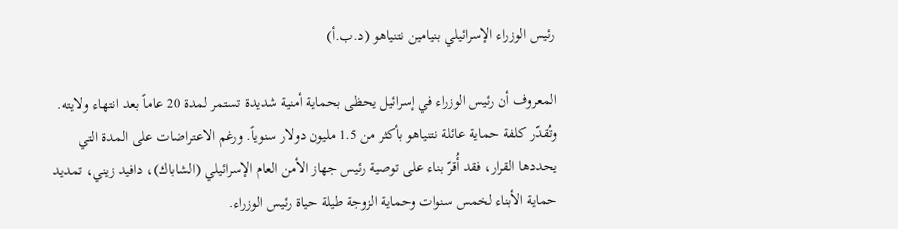رئيس الوزراء الإسرائيلي بنيامين نتنياهو (د.ب.أ)

المعروف أن رئيس الوزراء في إسرائيل يحظى بحماية أمنية شديدة تستمر لمدة 20 عاماً بعد انتهاء ولايته. وتُقدّر كلفة حماية عائلة نتنياهو بأكثر من 1.5 مليون دولار سنوياً. ورغم الاعتراضات على المدة التي يحددها القرار، فقد أُقرّ بناء على توصية رئيس جهاز الأمن العام الإسرائيلي (الشاباك)، دافيد زيني، تمديد حماية الأبناء لخمس سنوات وحماية الزوجة طيلة حياة رئيس الوزراء.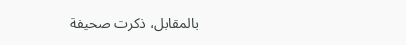بالمقابل، ذكرت صحيفة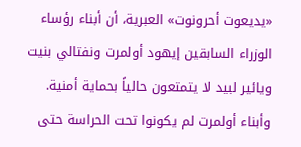«يديعوت أحرونوت» العبرية، أن أبناء رؤساء الوزراء السابقين إيهود أولمرت ونفتالي بنيت ويائير لبيد لا يتمتعون حالياً بحماية أمنية. وأبناء أولمرت لم يكونوا تحت الحراسة حتى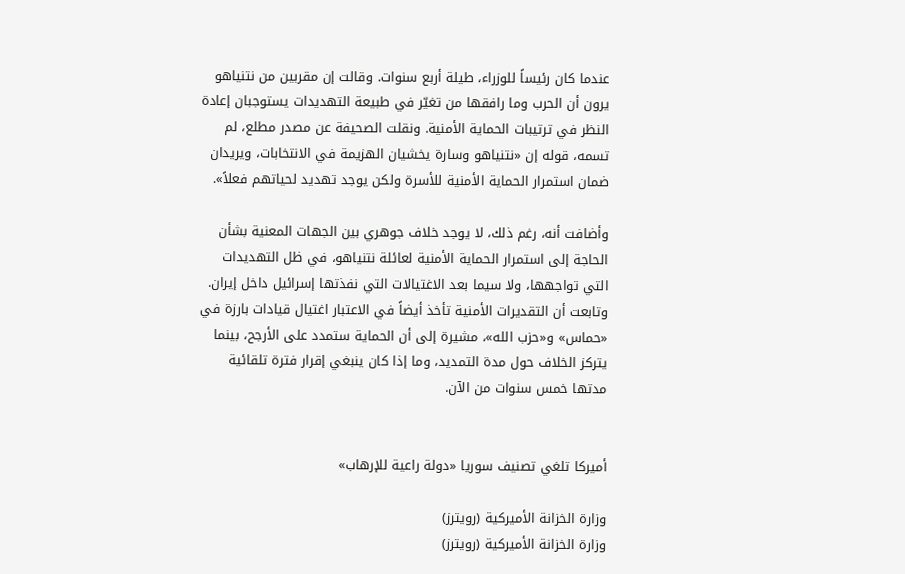عندما كان رئيساً للوزراء، طيلة أربع سنوات. وقالت إن مقربين من نتنياهو يرون أن الحرب وما رافقها من تغيّر في طبيعة التهديدات يستوجبان إعادة النظر في ترتيبات الحماية الأمنية. ونقلت الصحيفة عن مصدر مطلع، لم تسمه، قوله إن «نتنياهو وسارة يخشيان الهزيمة في الانتخابات، ويريدان ضمان استمرار الحماية الأمنية للأسرة ولكن يوجد تهديد لحياتهم فعلاً».

وأضافت أنه، رغم ذلك، لا يوجد خلاف جوهري بين الجهات المعنية بشأن الحاجة إلى استمرار الحماية الأمنية لعائلة نتنياهو، في ظل التهديدات التي تواجهها، ولا سيما بعد الاغتيالات التي نفذتها إسرائيل داخل إيران. وتابعت أن التقديرات الأمنية تأخذ أيضاً في الاعتبار اغتيال قيادات بارزة في «حماس» و«حزب الله»، مشيرة إلى أن الحماية ستمدد على الأرجح، بينما يتركز الخلاف حول مدة التمديد، وما إذا كان ينبغي إقرار فترة تلقائية مدتها خمس سنوات من الآن.


أميركا تلغي تصنيف سوريا «دولة راعية للإرهاب»

وزارة الخزانة الأميركية (رويترز)
وزارة الخزانة الأميركية (رويترز)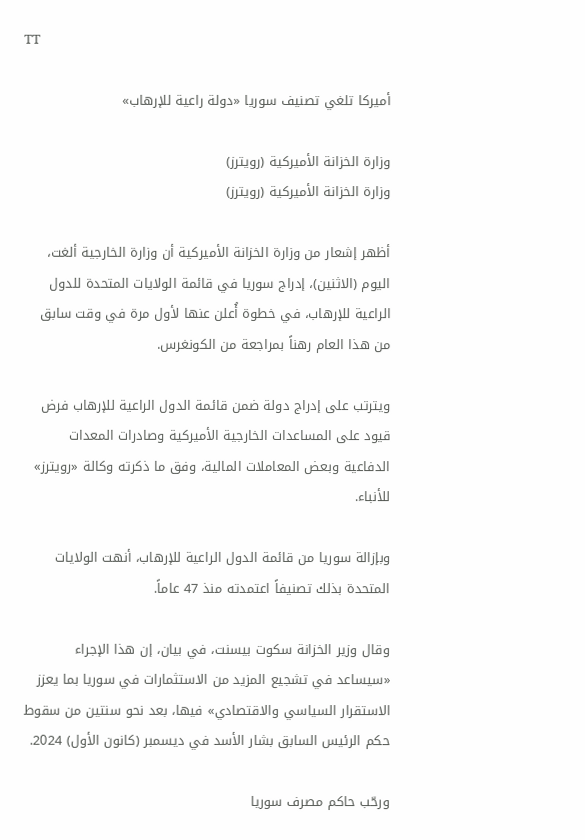TT

أميركا تلغي تصنيف سوريا «دولة راعية للإرهاب»

وزارة الخزانة الأميركية (رويترز)
وزارة الخزانة الأميركية (رويترز)

أظهر إشعار من وزارة الخزانة الأميركية أن وزارة الخارجية ألغت، اليوم (الاثنين)، إدراج سوريا في ‌قائمة الولايات المتحدة ‌للدول الراعية ‌للإرهاب، في خطوة أُعلن عنها لأول مرة في وقت سابق من هذا العام رهناً بمراجعة من ‌الكونغرس.

ويترتب ‌على إدراج دولة ‌ضمن قائمة ‌الدول الراعية للإرهاب فرض قيود على المساعدات الخارجية الأميركية ‌وصادرات المعدات الدفاعية وبعض المعاملات المالية، وفق ما ذكرته وكالة «رويترز» للأنباء.

وبإزالة سوريا من قائمة الدول الراعية للإرهاب، أنهت الولايات المتحدة بذلك تصنيفاً اعتمدته منذ 47 عاماً.

وقال وزير الخزانة سكوت بيسنت، في بيان، إن هذا الإجراء «سيساعد في تشجيع المزيد من الاستثمارات في سوريا بما يعزز الاستقرار السياسي والاقتصادي» فيها، بعد نحو سنتين من سقوط حكم الرئيس السابق بشار الأسد في ديسمبر (كانون الأول) 2024.

ورحّب حاكم مصرف سوريا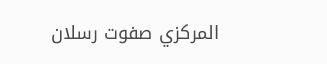المركزي صفوت رسلان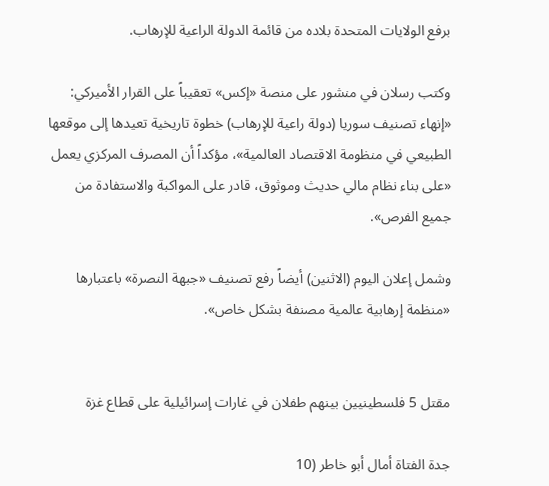برفع الولايات المتحدة بلاده من قائمة الدولة الراعية للإرهاب.

وكتب رسلان في منشور على منصة «إكس» تعقيباً على القرار الأميركي: «إنهاء تصنيف سوريا (دولة راعية للإرهاب) خطوة تاريخية تعيدها إلى موقعها الطبيعي في منظومة الاقتصاد العالمية»، مؤكداً أن المصرف المركزي يعمل «على بناء نظام مالي حديث وموثوق، قادر على المواكبة والاستفادة من جميع الفرص».

وشمل إعلان اليوم (الاثنين) أيضاً رفع تصنيف «جبهة النصرة» باعتبارها «منظمة إرهابية عالمية مصنفة بشكل خاص».


مقتل 5 فلسطينيين بينهم طفلان في غارات إسرائيلية على قطاع غزة

جدة الفتاة أمال أبو خاطر (10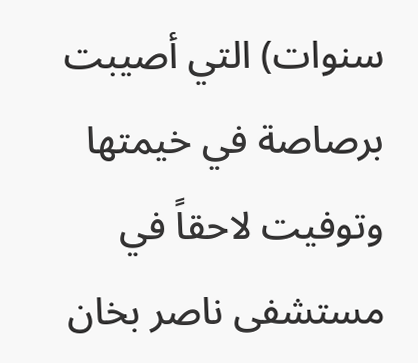سنوات) التي أصيبت برصاصة في خيمتها وتوفيت لاحقاً في مستشفى ناصر بخان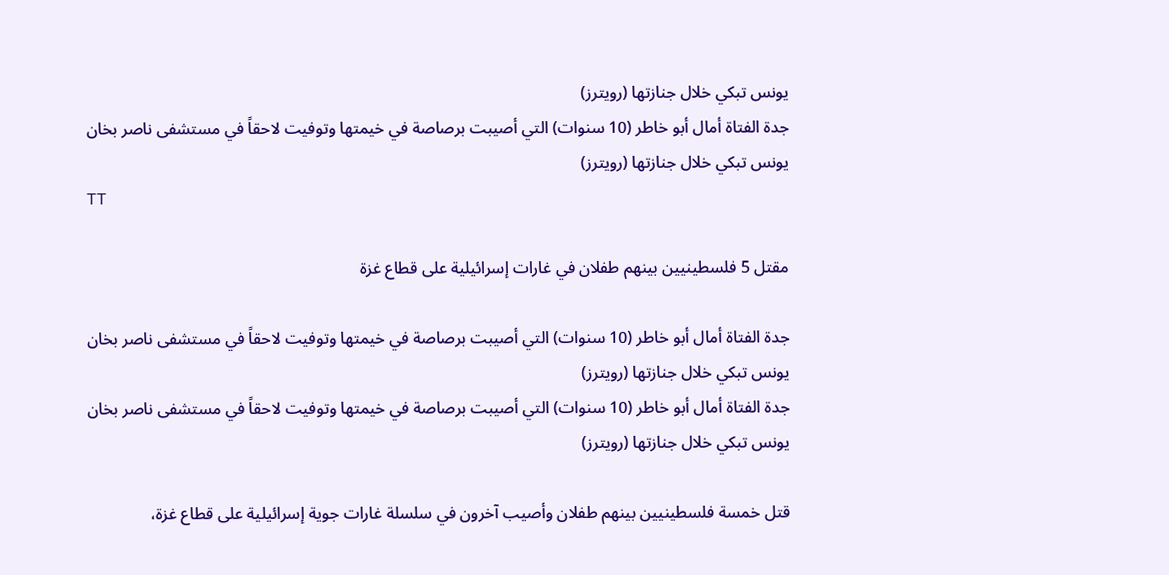يونس تبكي خلال جنازتها (رويترز)
جدة الفتاة أمال أبو خاطر (10 سنوات) التي أصيبت برصاصة في خيمتها وتوفيت لاحقاً في مستشفى ناصر بخان يونس تبكي خلال جنازتها (رويترز)
TT

مقتل 5 فلسطينيين بينهم طفلان في غارات إسرائيلية على قطاع غزة

جدة الفتاة أمال أبو خاطر (10 سنوات) التي أصيبت برصاصة في خيمتها وتوفيت لاحقاً في مستشفى ناصر بخان يونس تبكي خلال جنازتها (رويترز)
جدة الفتاة أمال أبو خاطر (10 سنوات) التي أصيبت برصاصة في خيمتها وتوفيت لاحقاً في مستشفى ناصر بخان يونس تبكي خلال جنازتها (رويترز)

قتل خمسة فلسطينيين بينهم طفلان وأصيب آخرون في سلسلة غارات جوية إسرائيلية على قطاع غزة،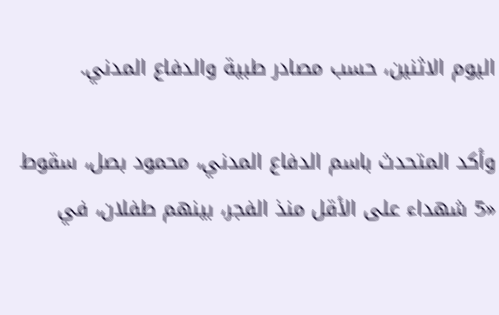اليوم الاثنين، حسب مصادر طبية والدفاع المدني.

وأكد المتحدث باسم الدفاع المدني، محمود بصل، سقوط «5 شهداء على الأقل منذ الفجر، بينهم طفلان، في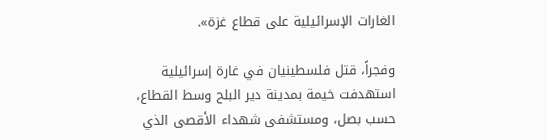الغارات الإسرائيلية على قطاع غزة».

وفجراً، قتل فلسطينيان في غارة إسرائيلية استهدفت خيمة بمدينة دير البلح وسط القطاع، حسب بصل، ومستشفى شهداء الأقصى الذي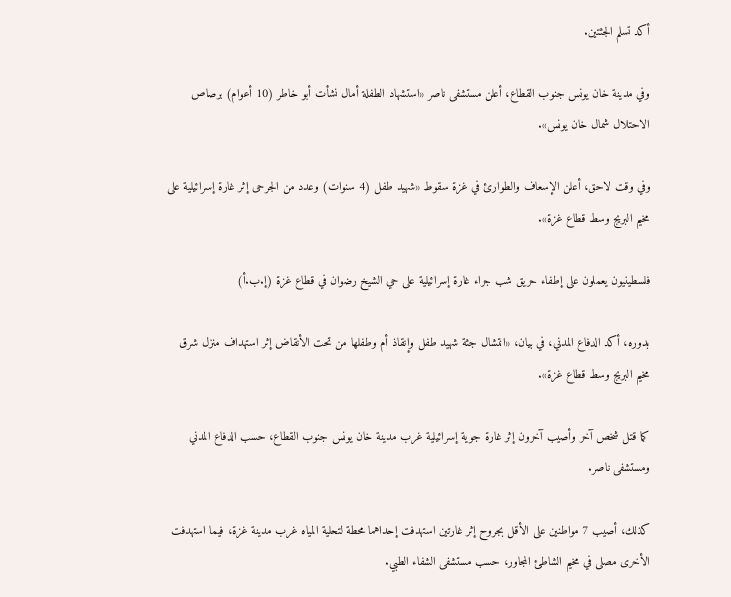أكد تسلم الجثتين.

وفي مدينة خان يونس جنوب القطاع، أعلن مستشفى ناصر «استشهاد الطفلة أمال نشأت أبو خاطر (10 أعوام) برصاص الاحتلال شمال خان يونس».

وفي وقت لاحق، أعلن الإسعاف والطوارئ في غزة سقوط «شهيد طفل (4 سنوات) وعدد من الجرحى إثر غارة إسرائيلية على مخيم البريج وسط قطاع غزة».

فلسطينيون يعملون على إطفاء حريق شب جراء غارة إسرائيلية على حي الشيخ رضوان في قطاع غزة (إ.ب.أ)

بدوره، أكد الدفاع المدني، في بيان، «انتشال جثة شهيد طفل وإنقاذ أم وطفلها من تحت الأنقاض إثر استهداف منزل شرق مخيم البريج وسط قطاع غزة».

كما قتل شخص آخر وأصيب آخرون إثر غارة جوية إسرائيلية غرب مدينة خان يونس جنوب القطاع، حسب الدفاع المدني ومستشفى ناصر.

كذلك، أصيب 7 مواطنين على الأقل بجروح إثر غارتين استهدفت إحداهما محطة لتحلية المياه غرب مدينة غزة، فيما استهدفت الأخرى مصلى في مخيم الشاطئ المجاور، حسب مستشفى الشفاء الطبي.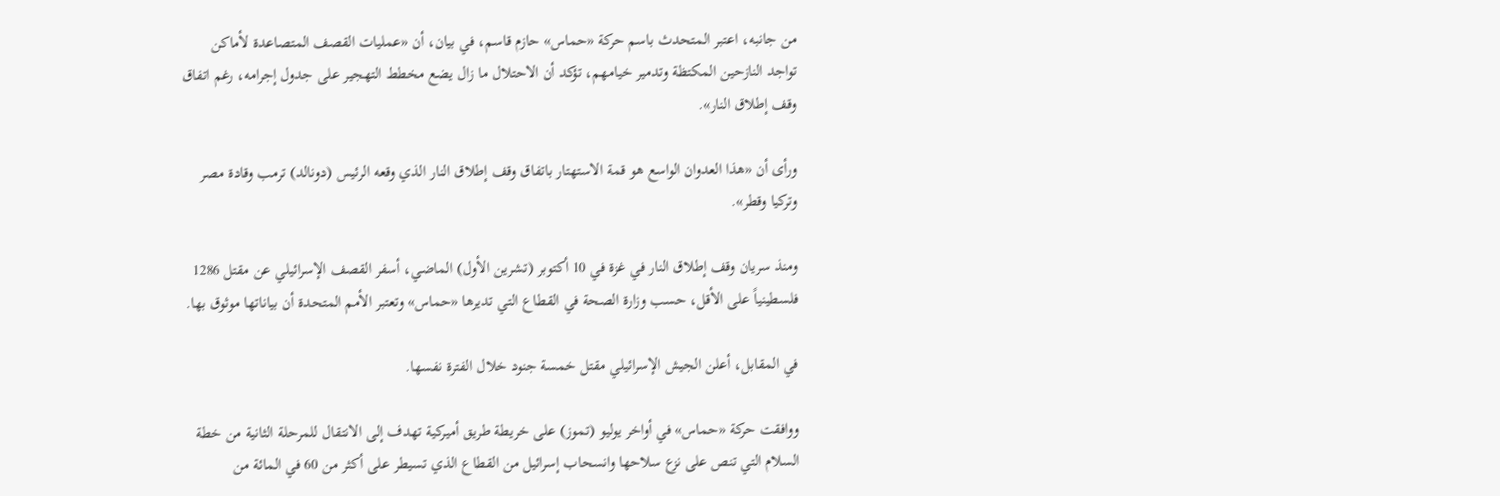من جانبه، اعتبر المتحدث باسم حركة «حماس» حازم قاسم، في بيان، أن «عمليات القصف المتصاعدة لأماكن تواجد النازحين المكتظة وتدمير خيامهم، تؤكد أن الاحتلال ما زال يضع مخطط التهجير على جدول إجرامه، رغم اتفاق وقف إطلاق النار».

ورأى أن «هذا العدوان الواسع هو قمة الاستهتار باتفاق وقف إطلاق النار الذي وقعه الرئيس (دونالد) ترمب وقادة مصر وتركيا وقطر».

ومنذ سريان وقف إطلاق النار في غزة في 10 أكتوبر (تشرين الأول) الماضي، أسفر القصف الإسرائيلي عن مقتل 1286 فلسطينياً على الأقل، حسب وزارة الصحة في القطاع التي تديرها «حماس» وتعتبر الأمم المتحدة أن بياناتها موثوق بها.

في المقابل، أعلن الجيش الإسرائيلي مقتل خمسة جنود خلال الفترة نفسها.

ووافقت حركة «حماس» في أواخر يوليو (تموز) على خريطة طريق أميركية تهدف إلى الانتقال للمرحلة الثانية من خطة السلام التي تنص على نزع سلاحها وانسحاب إسرائيل من القطاع الذي تسيطر على أكثر من 60 في المائة من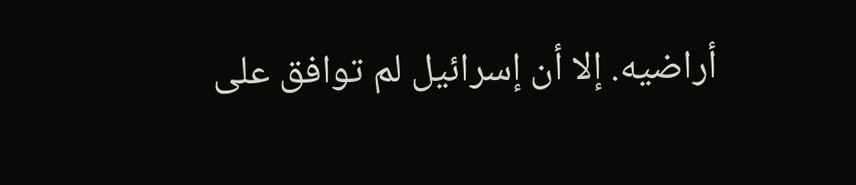أراضيه. إلا أن إسرائيل لم توافق على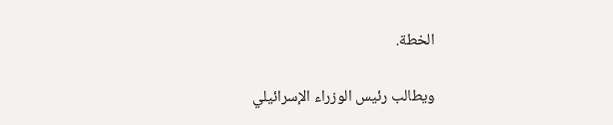الخطة.

ويطالب رئيس الوزراء الإسرائيلي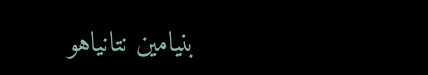بنيامين نتانياهو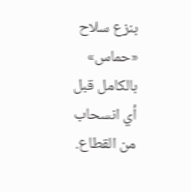بنزع سلاح «حماس» بالكامل قبل أي انسحاب من القطاع.